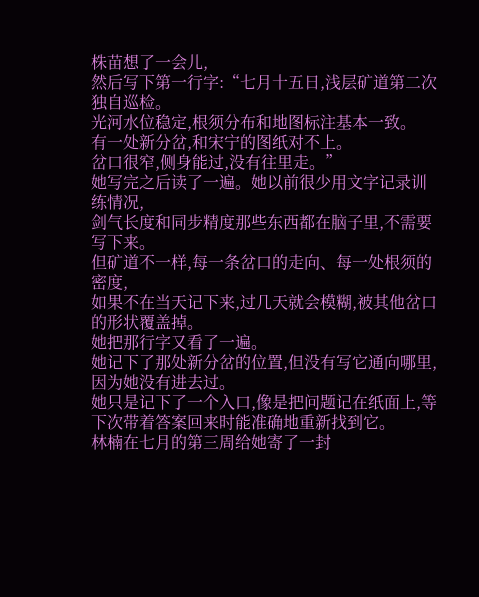株苗想了一会儿,
然后写下第一行字:“七月十五日,浅层矿道第二次独自巡检。
光河水位稳定,根须分布和地图标注基本一致。
有一处新分岔,和宋宁的图纸对不上。
岔口很窄,侧身能过,没有往里走。”
她写完之后读了一遍。她以前很少用文字记录训练情况,
剑气长度和同步精度那些东西都在脑子里,不需要写下来。
但矿道不一样,每一条岔口的走向、每一处根须的密度,
如果不在当天记下来,过几天就会模糊,被其他岔口的形状覆盖掉。
她把那行字又看了一遍。
她记下了那处新分岔的位置,但没有写它通向哪里,因为她没有进去过。
她只是记下了一个入口,像是把问题记在纸面上,等下次带着答案回来时能准确地重新找到它。
林楠在七月的第三周给她寄了一封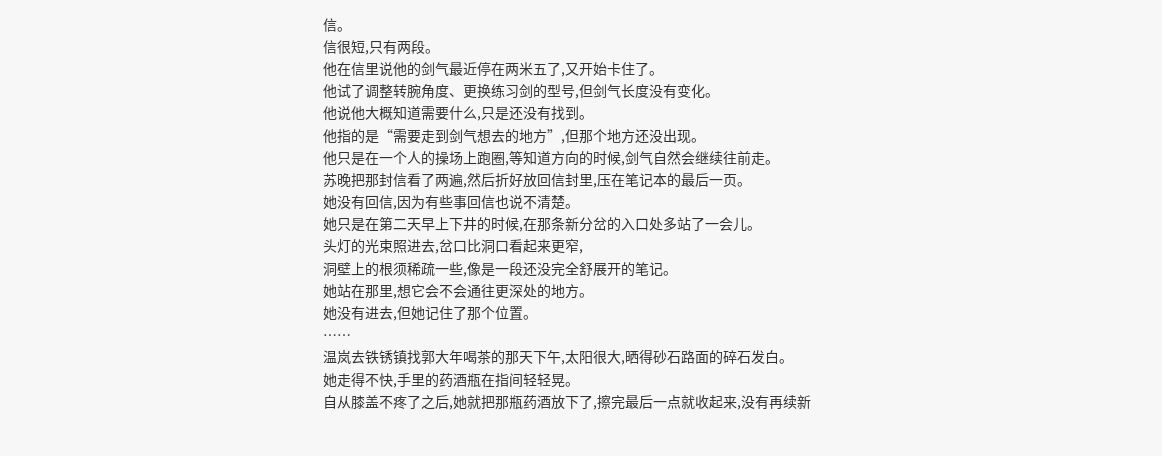信。
信很短,只有两段。
他在信里说他的剑气最近停在两米五了,又开始卡住了。
他试了调整转腕角度、更换练习剑的型号,但剑气长度没有变化。
他说他大概知道需要什么,只是还没有找到。
他指的是“需要走到剑气想去的地方”,但那个地方还没出现。
他只是在一个人的操场上跑圈,等知道方向的时候,剑气自然会继续往前走。
苏晚把那封信看了两遍,然后折好放回信封里,压在笔记本的最后一页。
她没有回信,因为有些事回信也说不清楚。
她只是在第二天早上下井的时候,在那条新分岔的入口处多站了一会儿。
头灯的光束照进去,岔口比洞口看起来更窄,
洞壁上的根须稀疏一些,像是一段还没完全舒展开的笔记。
她站在那里,想它会不会通往更深处的地方。
她没有进去,但她记住了那个位置。
……
温岚去铁锈镇找郭大年喝茶的那天下午,太阳很大,晒得砂石路面的碎石发白。
她走得不快,手里的药酒瓶在指间轻轻晃。
自从膝盖不疼了之后,她就把那瓶药酒放下了,擦完最后一点就收起来,没有再续新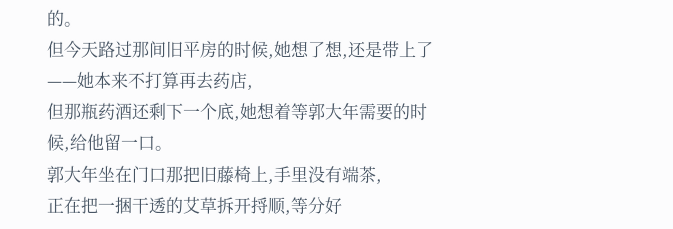的。
但今天路过那间旧平房的时候,她想了想,还是带上了——她本来不打算再去药店,
但那瓶药酒还剩下一个底,她想着等郭大年需要的时候,给他留一口。
郭大年坐在门口那把旧藤椅上,手里没有端茶,
正在把一捆干透的艾草拆开捋顺,等分好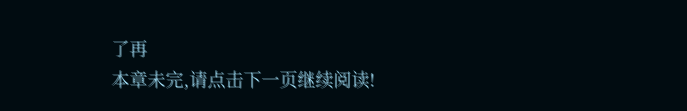了再
本章未完,请点击下一页继续阅读!